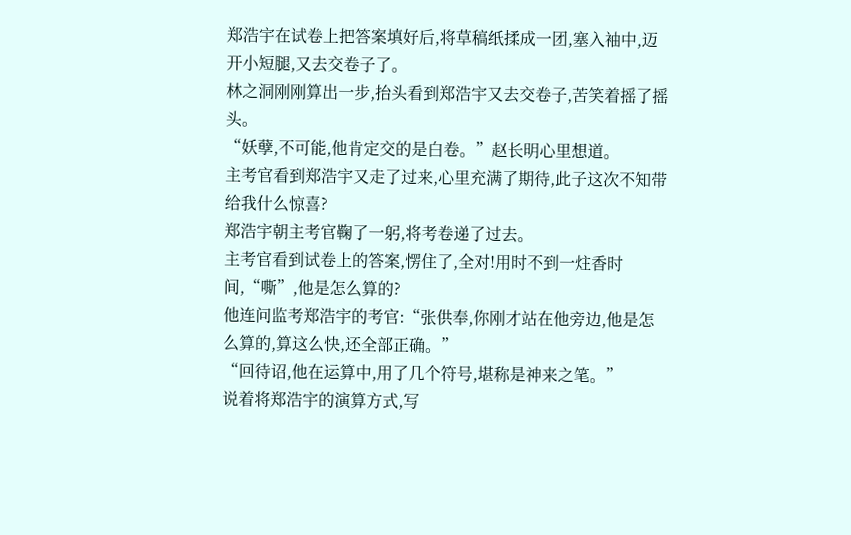郑浩宇在试卷上把答案填好后,将草稿纸揉成一团,塞入袖中,迈开小短腿,又去交卷子了。
林之洞刚刚算出一步,抬头看到郑浩宇又去交卷子,苦笑着摇了摇头。
“妖孽,不可能,他肯定交的是白卷。”赵长明心里想道。
主考官看到郑浩宇又走了过来,心里充满了期待,此子这次不知带给我什么惊喜?
郑浩宇朝主考官鞠了一躬,将考卷递了过去。
主考官看到试卷上的答案,愣住了,全对!用时不到一炷香时间,“嘶”,他是怎么算的?
他连问监考郑浩宇的考官:“张供奉,你刚才站在他旁边,他是怎么算的,算这么快,还全部正确。”
“回待诏,他在运算中,用了几个符号,堪称是神来之笔。”
说着将郑浩宇的演算方式,写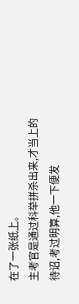在了一张纸上。
主考官是通过科举拼杀出来,才当上的待诏,考过明算,他一下便发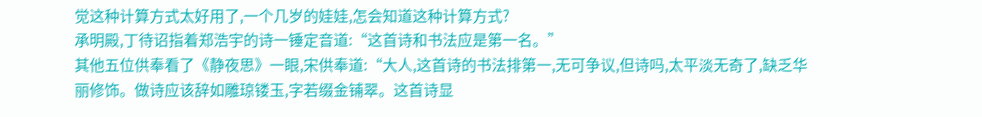觉这种计算方式太好用了,一个几岁的娃娃,怎会知道这种计算方式?
承明殿,丁待诏指着郑浩宇的诗一锤定音道:“这首诗和书法应是第一名。”
其他五位供奉看了《静夜思》一眼,宋供奉道:“大人,这首诗的书法排第一,无可争议,但诗吗,太平淡无奇了,缺乏华丽修饰。做诗应该辞如雕琼镂玉,字若缀金铺翠。这首诗显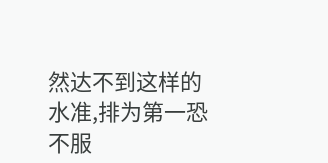然达不到这样的水准,排为第一恐不服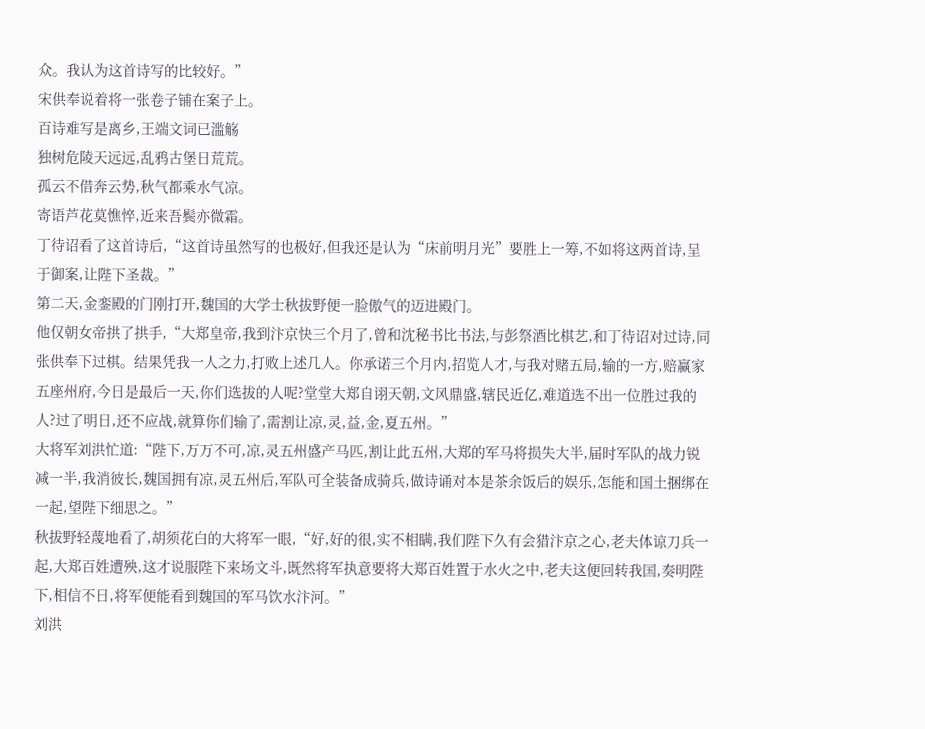众。我认为这首诗写的比较好。”
宋供奉说着将一张卷子铺在案子上。
百诗难写是离乡,王端文词已滥觞
独树危陵天远远,乱鸦古堡日荒荒。
孤云不借奔云势,秋气都乘水气凉。
寄语芦花莫憔悴,近来吾鬓亦微霜。
丁待诏看了这首诗后,“这首诗虽然写的也极好,但我还是认为“床前明月光”要胜上一筹,不如将这两首诗,呈于御案,让陛下圣裁。”
第二天,金銮殿的门刚打开,魏国的大学士秋拔野便一脸傲气的迈进殿门。
他仅朝女帝拱了拱手,“大郑皇帝,我到汴京快三个月了,曾和沈秘书比书法,与彭祭酒比棋艺,和丁待诏对过诗,同张供奉下过棋。结果凭我一人之力,打败上述几人。你承诺三个月内,招览人才,与我对赌五局,输的一方,赔赢家五座州府,今日是最后一天,你们选拔的人呢?堂堂大郑自诩天朝,文风鼎盛,辖民近亿,难道选不出一位胜过我的人?过了明日,还不应战,就算你们输了,需割让凉,灵,益,金,夏五州。”
大将军刘洪忙道:“陛下,万万不可,凉,灵五州盛产马匹,割让此五州,大郑的军马将损失大半,届时军队的战力锐减一半,我消彼长,魏国拥有凉,灵五州后,军队可全装备成骑兵,做诗诵对本是茶余饭后的娱乐,怎能和国土捆绑在一起,望陛下细思之。”
秋拔野轻蔑地看了,胡须花白的大将军一眼,“好,好的很,实不相瞒,我们陛下久有会猎汴京之心,老夫体谅刀兵一起,大郑百姓遭殃,这才说服陛下来场文斗,既然将军执意要将大郑百姓置于水火之中,老夫这便回转我国,奏明陛下,相信不日,将军便能看到魏国的军马饮水汴河。”
刘洪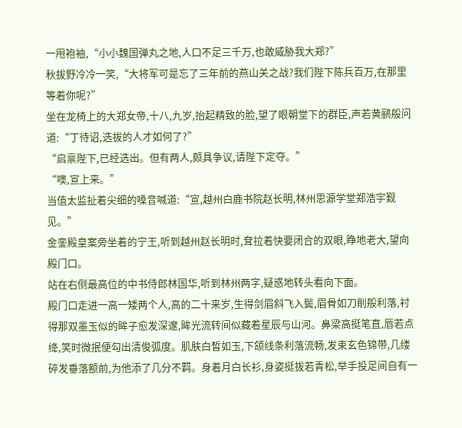一甩袍袖,“小小魏国弹丸之地,人口不足三千万,也敢威胁我大郑?”
秋拔野冷冷一笑,“大将军可是忘了三年前的燕山关之战?我们陛下陈兵百万,在那里等着你呢?”
坐在龙椅上的大郑女帝,十八,九岁,抬起精致的脸,望了眼朝堂下的群臣,声若黄鹂般问道:“丁待诏,选拔的人才如何了?”
“启禀陛下,已经选出。但有两人,颇具争议,请陛下定夺。”
“噢,宣上来。”
当值太监扯着尖细的嗓音喊道:“宣,越州白鹿书院赵长明,林州思源学堂郑浩宇觐见。”
金銮殿皇案旁坐着的宁王,听到越州赵长明时,耷拉着快要闭合的双眼,睁地老大,望向殿门口。
站在右侧最高位的中书侍郎林国华,听到林州两字,疑惑地转头看向下面。
殿门口走进一高一矮两个人,高的二十来岁,生得剑眉斜飞入鬓,眉骨如刀削般利落,衬得那双墨玉似的眸子愈发深邃,眸光流转间似藏着星辰与山河。鼻梁高挺笔直,唇若点绛,笑时微抿便勾出清俊弧度。肌肤白皙如玉,下颌线条利落流畅,发束玄色锦带,几缕碎发垂落额前,为他添了几分不羁。身着月白长衫,身姿挺拔若青松,举手投足间自有一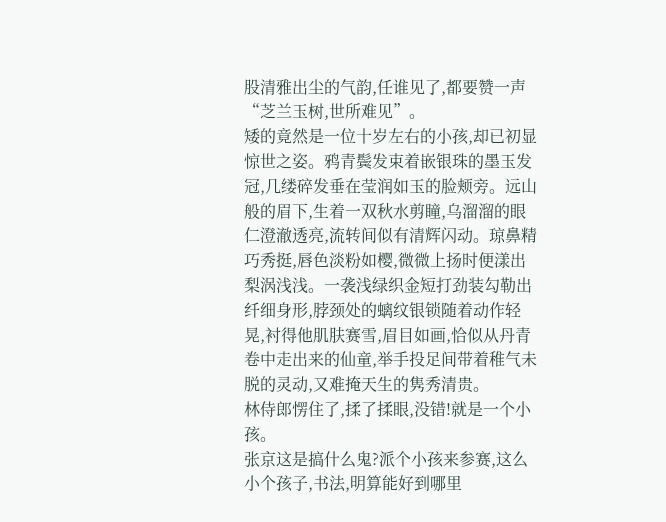股清雅出尘的气韵,任谁见了,都要赞一声“芝兰玉树,世所难见”。
矮的竟然是一位十岁左右的小孩,却已初显惊世之姿。鸦青鬓发束着嵌银珠的墨玉发冠,几缕碎发垂在莹润如玉的脸颊旁。远山般的眉下,生着一双秋水剪瞳,乌溜溜的眼仁澄澈透亮,流转间似有清辉闪动。琼鼻精巧秀挺,唇色淡粉如樱,微微上扬时便漾出梨涡浅浅。一袭浅绿织金短打劲装勾勒出纤细身形,脖颈处的螭纹银锁随着动作轻晃,衬得他肌肤赛雪,眉目如画,恰似从丹青卷中走出来的仙童,举手投足间带着稚气未脱的灵动,又难掩天生的隽秀清贵。
林侍郎愣住了,揉了揉眼,没错!就是一个小孩。
张京这是搞什么鬼?派个小孩来参赛,这么小个孩子,书法,明算能好到哪里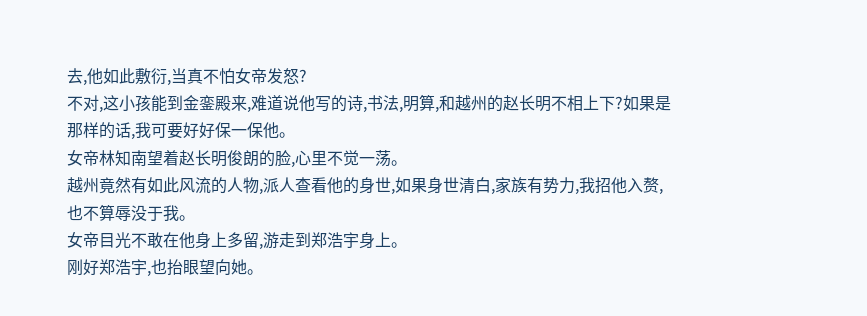去,他如此敷衍,当真不怕女帝发怒?
不对,这小孩能到金銮殿来,难道说他写的诗,书法,明算,和越州的赵长明不相上下?如果是那样的话,我可要好好保一保他。
女帝林知南望着赵长明俊朗的脸,心里不觉一荡。
越州竟然有如此风流的人物,派人查看他的身世,如果身世清白,家族有势力,我招他入赘,也不算辱没于我。
女帝目光不敢在他身上多留,游走到郑浩宇身上。
刚好郑浩宇,也抬眼望向她。